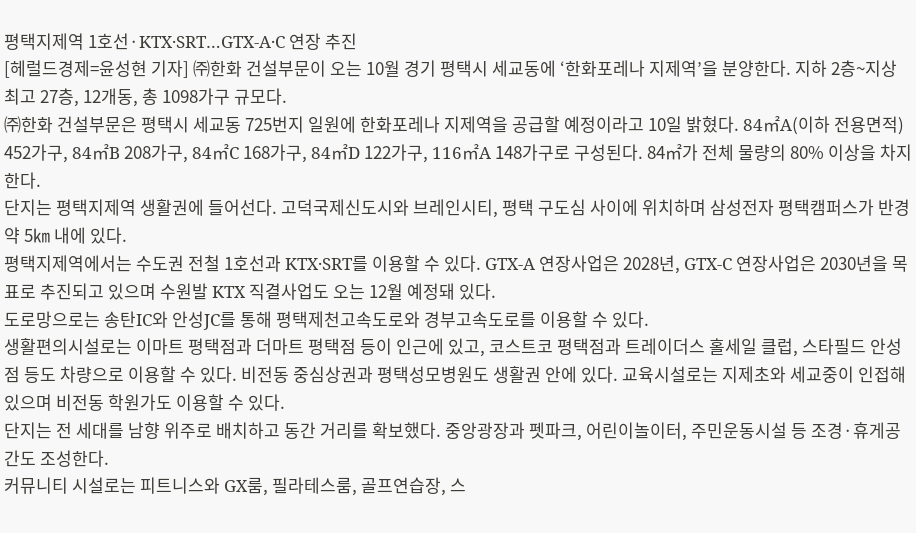평택지제역 1호선·KTX·SRT…GTX-A·C 연장 추진
[헤럴드경제=윤성현 기자] ㈜한화 건설부문이 오는 10월 경기 평택시 세교동에 ‘한화포레나 지제역’을 분양한다. 지하 2층~지상 최고 27층, 12개동, 총 1098가구 규모다.
㈜한화 건설부문은 평택시 세교동 725번지 일원에 한화포레나 지제역을 공급할 예정이라고 10일 밝혔다. 84㎡A(이하 전용면적) 452가구, 84㎡B 208가구, 84㎡C 168가구, 84㎡D 122가구, 116㎡A 148가구로 구성된다. 84㎡가 전체 물량의 80% 이상을 차지한다.
단지는 평택지제역 생활권에 들어선다. 고덕국제신도시와 브레인시티, 평택 구도심 사이에 위치하며 삼성전자 평택캠퍼스가 반경 약 5㎞ 내에 있다.
평택지제역에서는 수도권 전철 1호선과 KTX·SRT를 이용할 수 있다. GTX-A 연장사업은 2028년, GTX-C 연장사업은 2030년을 목표로 추진되고 있으며 수원발 KTX 직결사업도 오는 12월 예정돼 있다.
도로망으로는 송탄IC와 안성JC를 통해 평택제천고속도로와 경부고속도로를 이용할 수 있다.
생활편의시설로는 이마트 평택점과 더마트 평택점 등이 인근에 있고, 코스트코 평택점과 트레이더스 홀세일 클럽, 스타필드 안성점 등도 차량으로 이용할 수 있다. 비전동 중심상권과 평택성모병원도 생활권 안에 있다. 교육시설로는 지제초와 세교중이 인접해 있으며 비전동 학원가도 이용할 수 있다.
단지는 전 세대를 남향 위주로 배치하고 동간 거리를 확보했다. 중앙광장과 펫파크, 어린이놀이터, 주민운동시설 등 조경·휴게공간도 조성한다.
커뮤니티 시설로는 피트니스와 GX룸, 필라테스룸, 골프연습장, 스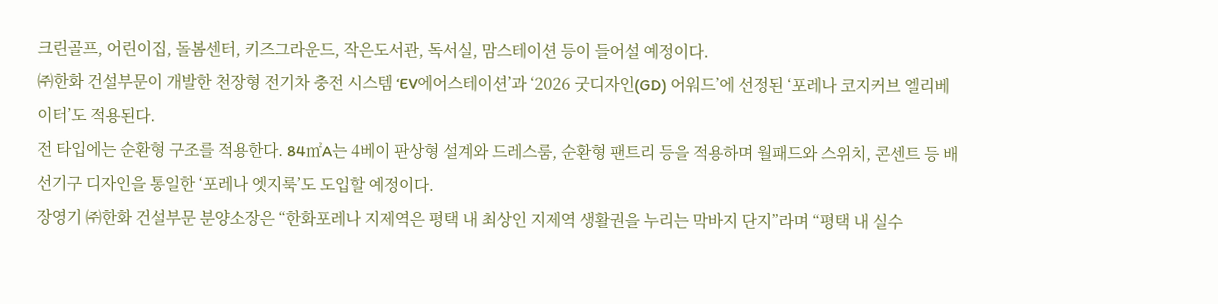크린골프, 어린이집, 돌봄센터, 키즈그라운드, 작은도서관, 독서실, 맘스테이션 등이 들어설 예정이다.
㈜한화 건설부문이 개발한 천장형 전기차 충전 시스템 ‘EV에어스테이션’과 ‘2026 굿디자인(GD) 어워드’에 선정된 ‘포레나 코지커브 엘리베이터’도 적용된다.
전 타입에는 순환형 구조를 적용한다. 84㎡A는 4베이 판상형 설계와 드레스룸, 순환형 팬트리 등을 적용하며 월패드와 스위치, 콘센트 등 배선기구 디자인을 통일한 ‘포레나 엣지룩’도 도입할 예정이다.
장영기 ㈜한화 건설부문 분양소장은 “한화포레나 지제역은 평택 내 최상인 지제역 생활권을 누리는 막바지 단지”라며 “평택 내 실수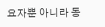요자뿐 아니라 동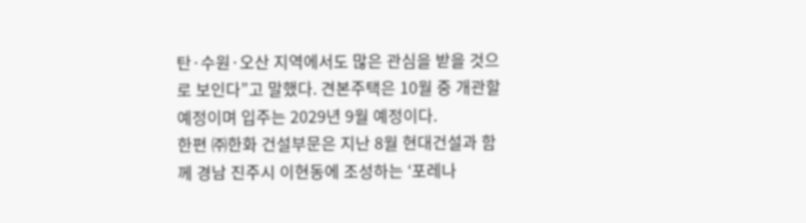탄·수원·오산 지역에서도 많은 관심을 받을 것으로 보인다”고 말했다. 견본주택은 10월 중 개관할 예정이며 입주는 2029년 9월 예정이다.
한편 ㈜한화 건설부문은 지난 8월 현대건설과 함께 경남 진주시 이현동에 조성하는 ‘포레나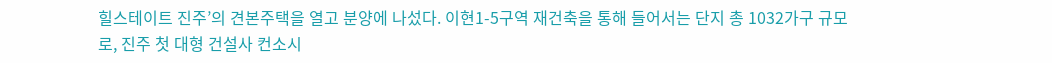힐스테이트 진주’의 견본주택을 열고 분양에 나섰다. 이현1-5구역 재건축을 통해 들어서는 단지 총 1032가구 규모로, 진주 첫 대형 건설사 컨소시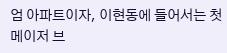엄 아파트이자, 이현동에 들어서는 첫 메이저 브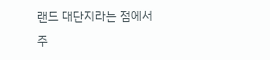랜드 대단지라는 점에서 주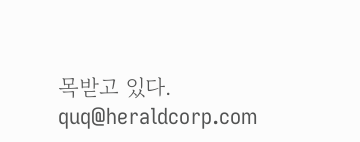목받고 있다.
quq@heraldcorp.com